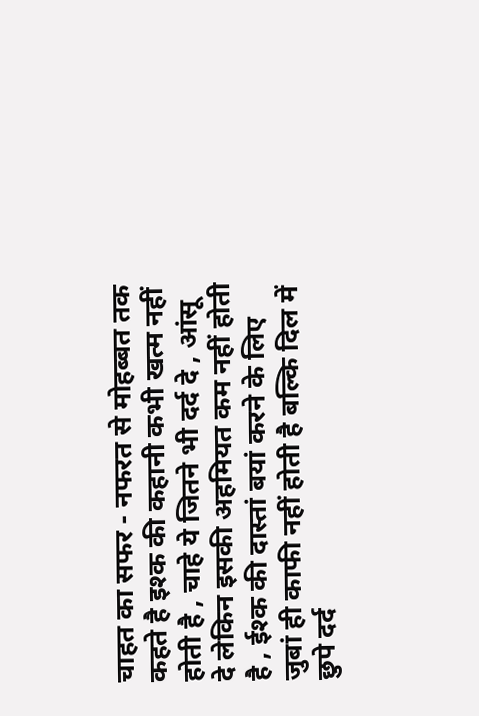चाहत का सफर - नफरत से मोहब्बत तक
कहते है इश्क की कहानी कभी खत्म नहीं होती है , चाहे ये जितने भी दर्द दे , आंसू दे लेकिन इसकी अहमियत कम नहीं होती है , ईश्क की दास्तां बयां करने के लिए जुबां ही काफी नहीं होती है बल्कि दिल में छुपे दर्द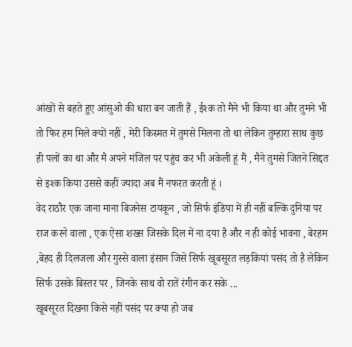आंखों से बहते हुए आंसुओ की धारा बन जाती हैं , ईश्क तो मैने भी किया था और तुमने भी तो फिर हम मिले क्यों नहीं , मेरी किस्मत में तुमसे मिलना तो था लेकिन तुम्हारा साथ कुछ ही पलों का था और मै अपने मंजिल पर पहुंच कर भी अकेली हूं मैं , मैने तुमसे जितने सिद्दत से इश्क किया उससे कहीं ज्यादा अब मैं नफरत करती हूं ।
वेद राठौर एक जाना माना बिजनेस टायकून , जो सिर्फ इंडिया में ही नहीं बल्कि दुनिया पर राज करने वाला , एक ऐसा शख्स जिसके दिल में ना दया है और न ही कोई भावना , बेरहम ,बेहद ही दिलजला और गुस्से वाला इंसान जिसे सिर्फ खूबसूरत लड़कियां पसंद तो है लेकिन सिर्फ उसके बिस्तर पर , जिनके साथ वो रातें रंगीन कर सके ...
खूबसूरत दिखना किसे नहीं पसंद पर क्या हो जब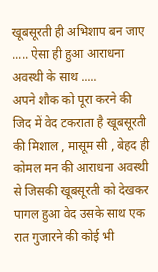खूबसूरती ही अभिशाप बन जाए ..... ऐसा ही हुआ आराधना अवस्थी के साथ .....
अपने शौक को पूरा करने की जिद में वेद टकराता है खूबसूरती की मिशाल , मासूम सी , बेहद ही कोमल मन की आराधना अवस्थी से जिसकी खूबसूरती को देखकर पागल हुआ वेद उसके साथ एक रात गुजारने की कोई भी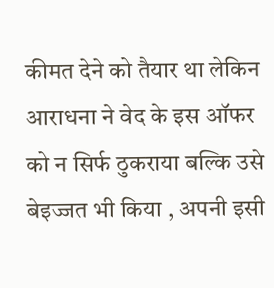कीमत देने को तैयार था लेकिन आराधना ने वेद के इस ऑफर को न सिर्फ ठुकराया बल्कि उसे बेइज्जत भी किया , अपनी इसी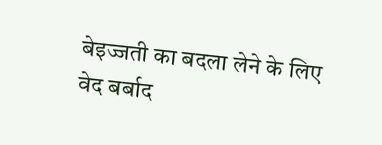बेइज्जती का बदला लेने के लिए वेद बर्बाद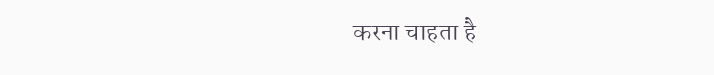करना चाहता है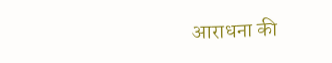आराधना की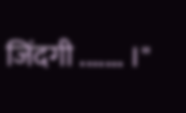जिंदगी ....... ।"